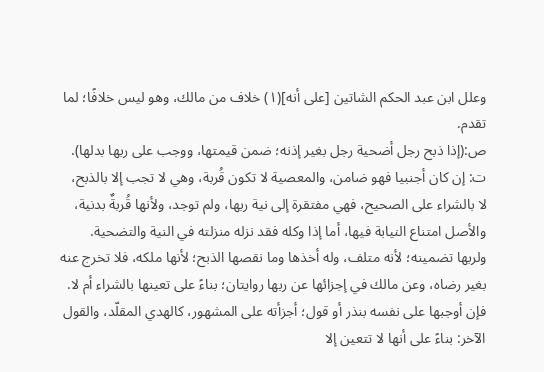وعلل ابن عبد الحكم الشاتين [على أنه](١) خلاف من مالك، وهو ليس خلافًا؛ لما تقدم.
ص:(إذا ذبح رجل أضحية رجل بغير إذنه؛ ضمن قيمتها، ووجب على ربها بدلها).
ت: إن كان أجنبيا فهو ضامن، والمعصية لا تكون قُربة، وهي لا تجب إلا بالذبح، لا بالشراء على الصحيح، فهي مفتقرة إلى نية ربها، ولم توجد، ولأنها قُربةٌ بدنية، والأصل امتناع النيابة فيها، أما إذا وكله فقد نزله منزلته في النية والتضحية.
ولربها تضمينه؛ لأنه متلف، وله أخذها وما نقصها الذبح؛ لأنها ملكه، فلا تخرج عنه بغير رضاه، وعن مالك في إجزائها عن ربها روايتان؛ بناءً على تعينها بالشراء أم لا.
فإن أوجبها على نفسه بنذر أو قول؛ أجزأته على المشهور، كالهدي المقلّد، والقول الآخر: بناءً على أنها لا تتعين إلا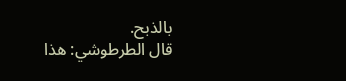بالذبح.
قال الطرطوشي: هذا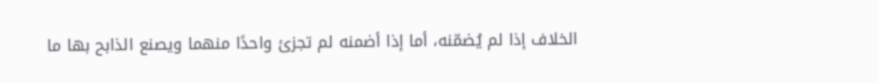الخلاف إذا لم يُضمّنه، أما إذا أضمنه لم تجزئ واحدًا منهما ويصنع الذابح بها ما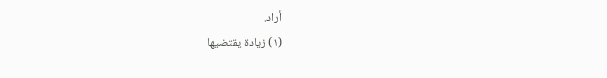أراد.
(١) زيادة يقتضيها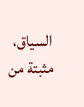السياق، مثبتة من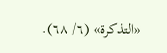«التذكرة» (٦/ ٦٨).